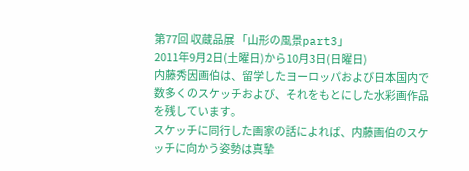第77回 収蔵品展 「山形の風景part3」
2011年9月2日(土曜日)から10月3日(日曜日)
内藤秀因画伯は、留学したヨーロッパおよび日本国内で数多くのスケッチおよび、それをもとにした水彩画作品を残しています。
スケッチに同行した画家の話によれば、内藤画伯のスケッチに向かう姿勢は真摯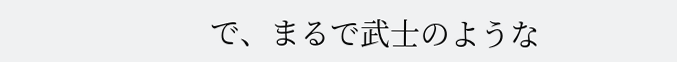で、まるで武士のような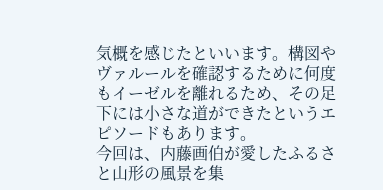気概を感じたといいます。構図やヴァルールを確認するために何度もイーゼルを離れるため、その足下には小さな道ができたというエピソードもあります。
今回は、内藤画伯が愛したふるさと山形の風景を集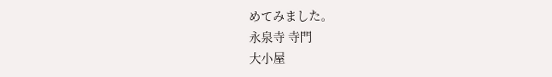めてみました。
永泉寺 寺門
大小屋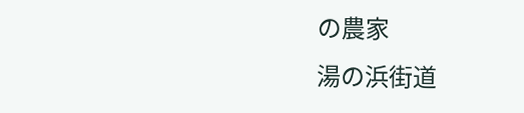の農家
湯の浜街道